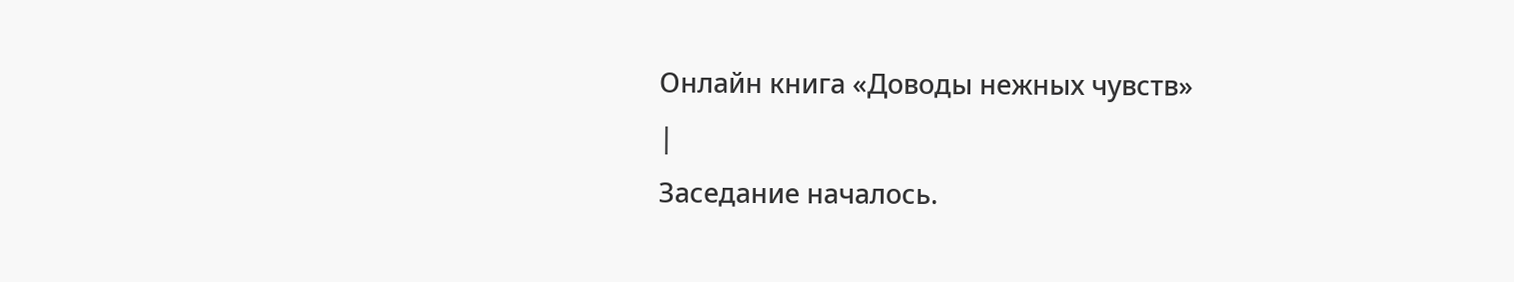Онлайн книга «Доводы нежных чувств»
|
Заседание началось.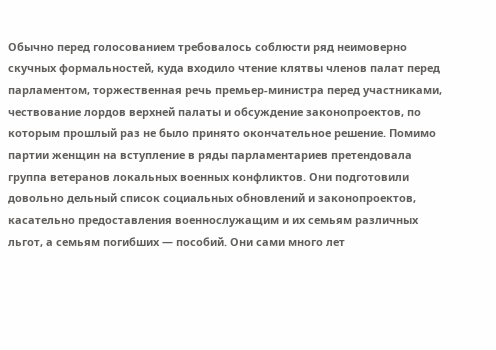Обычно перед голосованием требовалось соблюсти ряд неимоверно скучных формальностей, куда входило чтение клятвы членов палат перед парламентом, торжественная речь премьер-министра перед участниками, чествование лордов верхней палаты и обсуждение законопроектов, по которым прошлый раз не было принято окончательное решение. Помимо партии женщин на вступление в ряды парламентариев претендовала группа ветеранов локальных военных конфликтов. Они подготовили довольно дельный список социальных обновлений и законопроектов, касательно предоставления военнослужащим и их семьям различных льгот, а семьям погибших — пособий. Они сами много лет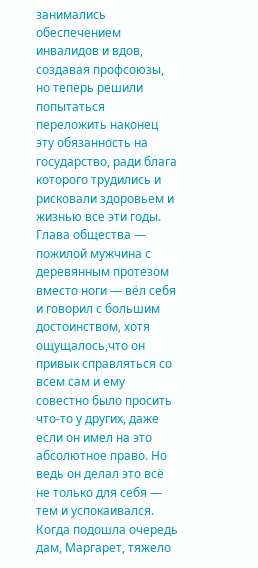занимались обеспечением инвалидов и вдов, создавая профсоюзы, но теперь решили попытаться переложить наконец эту обязанность на государство, ради блага которого трудились и рисковали здоровьем и жизнью все эти годы. Глава общества — пожилой мужчина с деревянным протезом вместо ноги — вёл себя и говорил с большим достоинством, хотя ощущалось,что он привык справляться со всем сам и ему совестно было просить что-то у других, даже если он имел на это абсолютное право. Но ведь он делал это всё не только для себя — тем и успокаивался. Когда подошла очередь дам, Маргарет, тяжело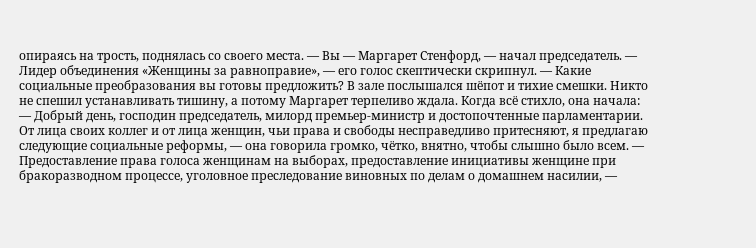опираясь на трость, поднялась со своего места. — Вы — Маргарет Стенфорд, — начал председатель. — Лидер объединения «Женщины за равноправие», — его голос скептически скрипнул. — Какие социальные преобразования вы готовы предложить? В зале послышался шёпот и тихие смешки. Никто не спешил устанавливать тишину, а потому Маргарет терпеливо ждала. Когда всё стихло, она начала: — Добрый день, господин председатель, милорд премьер-министр и достопочтенные парламентарии. От лица своих коллег и от лица женщин, чьи права и свободы несправедливо притесняют, я предлагаю следующие социальные реформы, — она говорила громко, чётко, внятно, чтобы слышно было всем. — Предоставление права голоса женщинам на выборах, предоставление инициативы женщине при бракоразводном процессе, уголовное преследование виновных по делам о домашнем насилии, —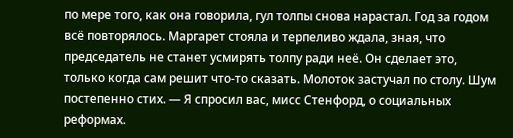по мере того, как она говорила, гул толпы снова нарастал. Год за годом всё повторялось. Маргарет стояла и терпеливо ждала, зная, что председатель не станет усмирять толпу ради неё. Он сделает это, только когда сам решит что-то сказать. Молоток застучал по столу. Шум постепенно стих. — Я спросил вас, мисс Стенфорд, о социальных реформах.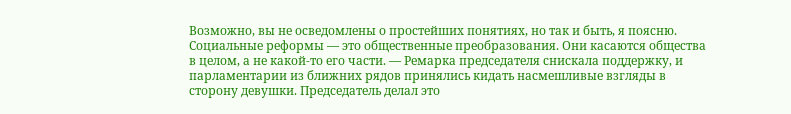Возможно, вы не осведомлены о простейших понятиях, но так и быть, я поясню. Социальные реформы — это общественные преобразования. Они касаются общества в целом, а не какой-то его части. — Ремарка председателя снискала поддержку, и парламентарии из ближних рядов принялись кидать насмешливые взгляды в сторону девушки. Председатель делал это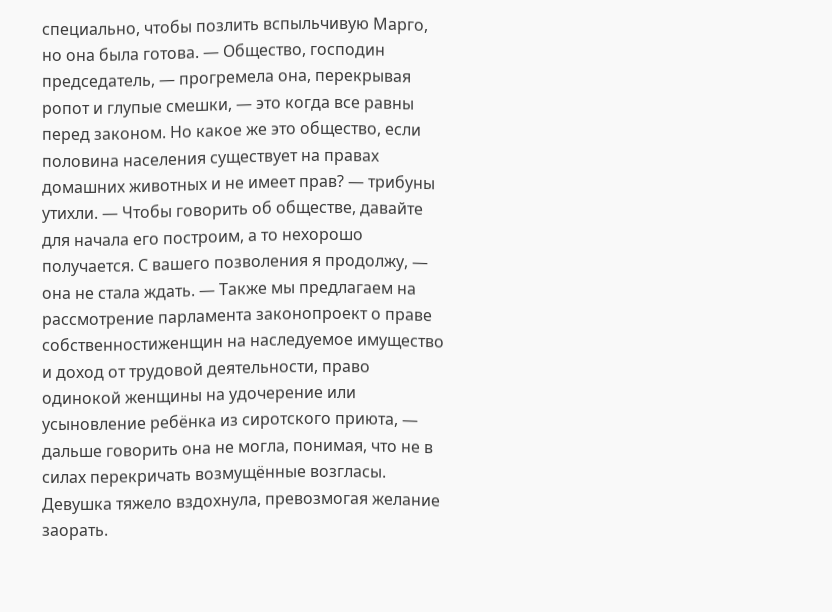специально, чтобы позлить вспыльчивую Марго, но она была готова. — Общество, господин председатель, — прогремела она, перекрывая ропот и глупые смешки, — это когда все равны перед законом. Но какое же это общество, если половина населения существует на правах домашних животных и не имеет прав? — трибуны утихли. — Чтобы говорить об обществе, давайте для начала его построим, а то нехорошо получается. С вашего позволения я продолжу, — она не стала ждать. — Также мы предлагаем на рассмотрение парламента законопроект о праве собственностиженщин на наследуемое имущество и доход от трудовой деятельности, право одинокой женщины на удочерение или усыновление ребёнка из сиротского приюта, — дальше говорить она не могла, понимая, что не в силах перекричать возмущённые возгласы. Девушка тяжело вздохнула, превозмогая желание заорать.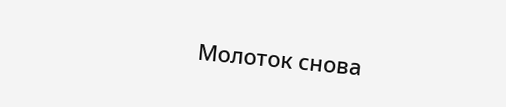Молоток снова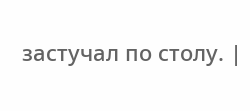застучал по столу. |